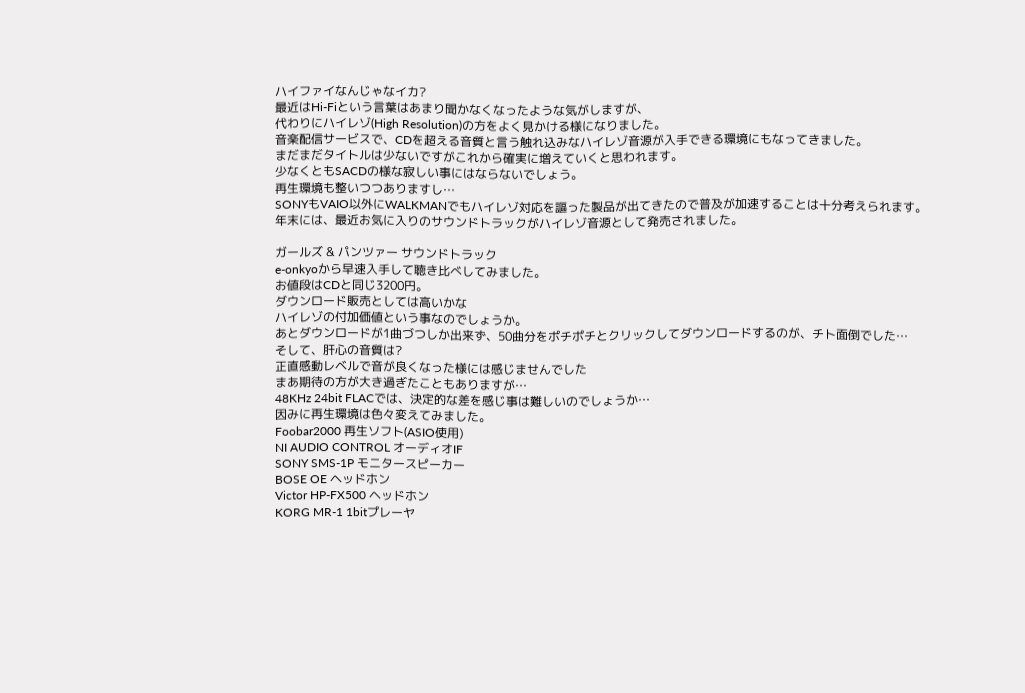ハイファイなんじゃなイカ?
最近はHi-Fiという言葉はあまり聞かなくなったような気がしますが、
代わりにハイレゾ(High Resolution)の方をよく見かける様になりました。
音楽配信サービスで、CDを超える音質と言う触れ込みなハイレゾ音源が入手できる環境にもなってきました。
まだまだタイトルは少ないですがこれから確実に増えていくと思われます。
少なくともSACDの様な寂しい事にはならないでしょう。
再生環境も整いつつありますし…
SONYもVAIO以外にWALKMANでもハイレゾ対応を謳った製品が出てきたので普及が加速することは十分考えられます。
年末には、最近お気に入りのサウンドトラックがハイレゾ音源として発売されました。

ガールズ & パンツァー サウンドトラック
e-onkyoから早速入手して聴き比べしてみました。
お値段はCDと同じ3200円。
ダウンロード販売としては高いかな
ハイレゾの付加価値という事なのでしょうか。
あとダウンロードが1曲づつしか出来ず、50曲分をポチポチとクリックしてダウンロードするのが、チト面倒でした…
そして、肝心の音質は?
正直感動レベルで音が良くなった様には感じませんでした
まあ期待の方が大き過ぎたこともありますが…
48KHz 24bit FLACでは、決定的な差を感じ事は難しいのでしょうか…
因みに再生環境は色々変えてみました。
Foobar2000 再生ソフト(ASIO使用)
NI AUDIO CONTROL オーディオIF
SONY SMS-1P モニタースピーカー
BOSE OE ヘッドホン
Victor HP-FX500 ヘッドホン
KORG MR-1 1bitプレーヤ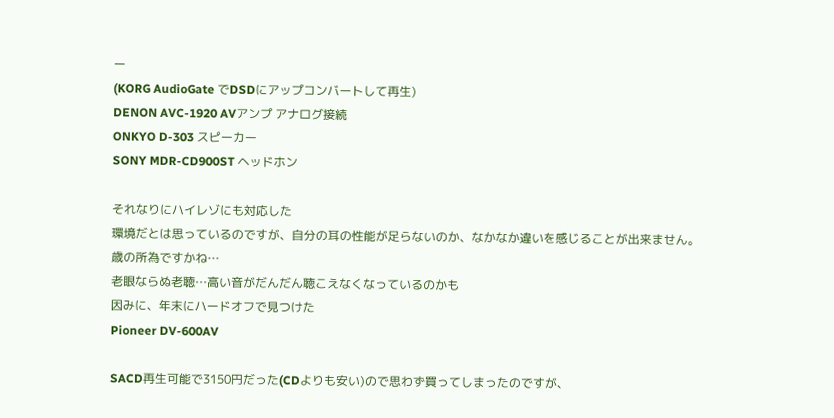ー
(KORG AudioGate でDSDにアップコンバートして再生)
DENON AVC-1920 AVアンプ アナログ接続
ONKYO D-303 スピーカー
SONY MDR-CD900ST ヘッドホン

それなりにハイレゾにも対応した
環境だとは思っているのですが、自分の耳の性能が足らないのか、なかなか違いを感じることが出来ません。
歳の所為ですかね…
老眼ならぬ老聴…高い音がだんだん聴こえなくなっているのかも
因みに、年末にハードオフで見つけた
Pioneer DV-600AV

SACD再生可能で3150円だった(CDよりも安い)ので思わず買ってしまったのですが、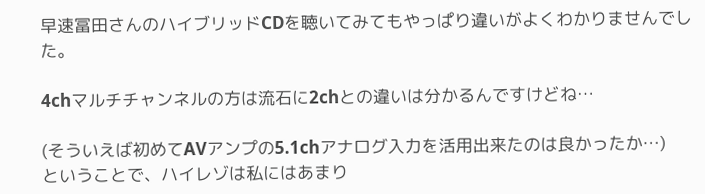早速冨田さんのハイブリッドCDを聴いてみてもやっぱり違いがよくわかりませんでした。

4chマルチチャンネルの方は流石に2chとの違いは分かるんですけどね…

(そういえば初めてAVアンプの5.1chアナログ入力を活用出来たのは良かったか…)
ということで、ハイレゾは私にはあまり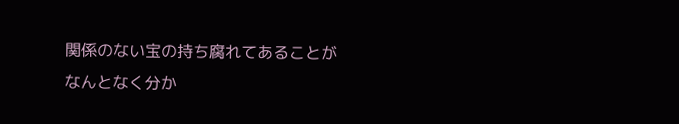関係のない宝の持ち腐れてあることがなんとなく分か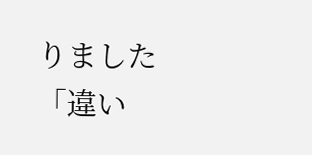りました
「違い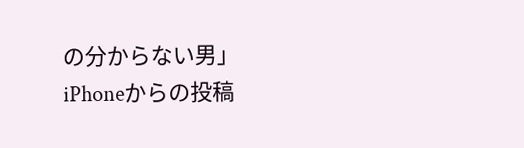の分からない男」
iPhoneからの投稿